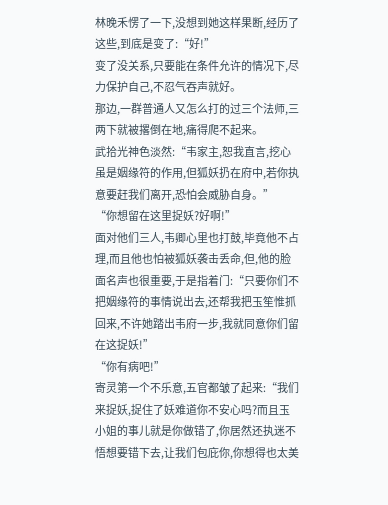林晚禾愣了一下,没想到她这样果断,经历了这些,到底是变了:“好!”
变了没关系,只要能在条件允许的情况下,尽力保护自己,不忍气吞声就好。
那边,一群普通人又怎么打的过三个法师,三两下就被撂倒在地,痛得爬不起来。
武拾光神色淡然:“韦家主,恕我直言,挖心虽是姻缘符的作用,但狐妖扔在府中,若你执意要赶我们离开,恐怕会威胁自身。”
“你想留在这里捉妖?好啊!”
面对他们三人,韦卿心里也打鼓,毕竟他不占理,而且他也怕被狐妖袭击丢命,但,他的脸面名声也很重要,于是指着门:“只要你们不把姻缘符的事情说出去,还帮我把玉笙惟抓回来,不许她踏出韦府一步,我就同意你们留在这捉妖!”
“你有病吧!”
寄灵第一个不乐意,五官都皱了起来:“我们来捉妖,捉住了妖难道你不安心吗?而且玉小姐的事儿就是你做错了,你居然还执迷不悟想要错下去,让我们包庇你,你想得也太美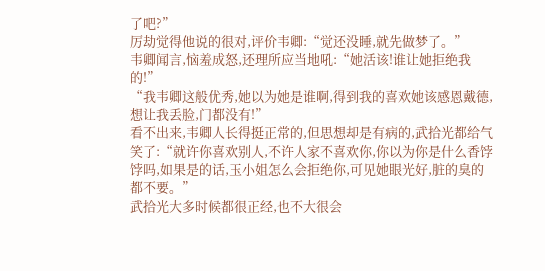了吧?”
厉劫觉得他说的很对,评价韦卿:“觉还没睡,就先做梦了。”
韦卿闻言,恼羞成怒,还理所应当地吼:“她活该!谁让她拒绝我的!”
“我韦卿这般优秀,她以为她是谁啊,得到我的喜欢她该感恩戴德,想让我丢脸,门都没有!”
看不出来,韦卿人长得挺正常的,但思想却是有病的,武拾光都给气笑了:“就许你喜欢别人,不许人家不喜欢你,你以为你是什么香饽饽吗,如果是的话,玉小姐怎么会拒绝你,可见她眼光好,脏的臭的都不要。”
武拾光大多时候都很正经,也不大很会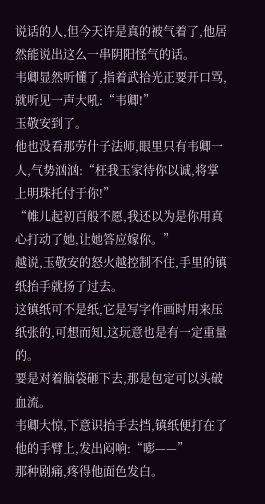说话的人,但今天许是真的被气着了,他居然能说出这么一串阴阳怪气的话。
韦卿显然听懂了,指着武拾光正要开口骂,就听见一声大吼:“韦卿!”
玉敬安到了。
他也没看那劳什子法师,眼里只有韦卿一人,气势汹汹:“枉我玉家待你以诚,将掌上明珠托付于你!”
“帷儿起初百般不愿,我还以为是你用真心打动了她,让她答应嫁你。”
越说,玉敬安的怒火越控制不住,手里的镇纸抬手就扬了过去。
这镇纸可不是纸,它是写字作画时用来压纸张的,可想而知,这玩意也是有一定重量的。
要是对着脑袋砸下去,那是包定可以头破血流。
韦卿大惊,下意识抬手去挡,镇纸便打在了他的手臂上,发出闷响:“嘭——”
那种剧痛,疼得他面色发白。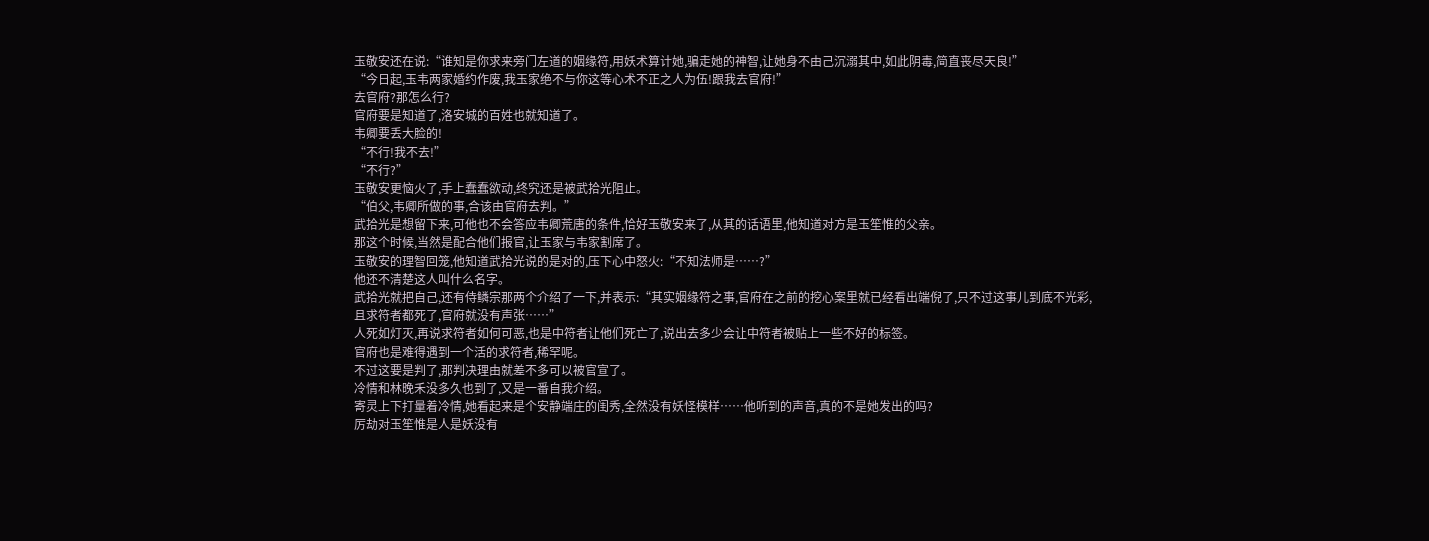玉敬安还在说:“谁知是你求来旁门左道的姻缘符,用妖术算计她,骗走她的神智,让她身不由己沉溺其中,如此阴毒,简直丧尽天良!”
“今日起,玉韦两家婚约作废,我玉家绝不与你这等心术不正之人为伍!跟我去官府!”
去官府?那怎么行?
官府要是知道了,洛安城的百姓也就知道了。
韦卿要丢大脸的!
“不行!我不去!”
“不行?”
玉敬安更恼火了,手上蠢蠢欲动,终究还是被武拾光阻止。
“伯父,韦卿所做的事,合该由官府去判。”
武拾光是想留下来,可他也不会答应韦卿荒唐的条件,恰好玉敬安来了,从其的话语里,他知道对方是玉笙惟的父亲。
那这个时候,当然是配合他们报官,让玉家与韦家割席了。
玉敬安的理智回笼,他知道武拾光说的是对的,压下心中怒火:“不知法师是……?”
他还不清楚这人叫什么名字。
武拾光就把自己,还有侍鳞宗那两个介绍了一下,并表示:“其实姻缘符之事,官府在之前的挖心案里就已经看出端倪了,只不过这事儿到底不光彩,且求符者都死了,官府就没有声张……”
人死如灯灭,再说求符者如何可恶,也是中符者让他们死亡了,说出去多少会让中符者被贴上一些不好的标签。
官府也是难得遇到一个活的求符者,稀罕呢。
不过这要是判了,那判决理由就差不多可以被官宣了。
冷情和林晚禾没多久也到了,又是一番自我介绍。
寄灵上下打量着冷情,她看起来是个安静端庄的闺秀,全然没有妖怪模样……他听到的声音,真的不是她发出的吗?
厉劫对玉笙惟是人是妖没有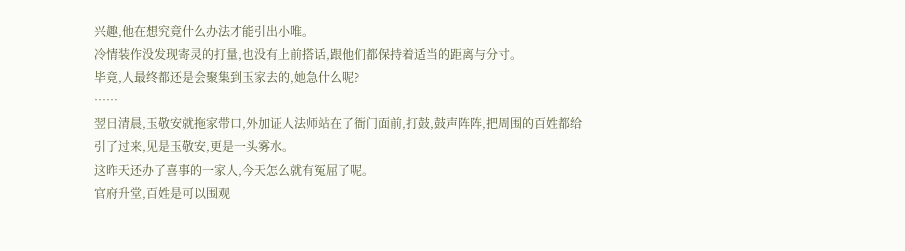兴趣,他在想究竟什么办法才能引出小唯。
冷情装作没发现寄灵的打量,也没有上前搭话,跟他们都保持着适当的距离与分寸。
毕竟,人最终都还是会聚集到玉家去的,她急什么呢?
……
翌日清晨,玉敬安就拖家带口,外加证人法师站在了衙门面前,打鼓,鼓声阵阵,把周围的百姓都给引了过来,见是玉敬安,更是一头雾水。
这昨天还办了喜事的一家人,今天怎么就有冤屈了呢。
官府升堂,百姓是可以围观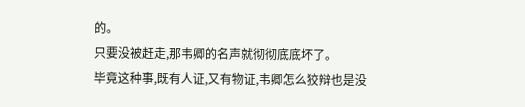的。
只要没被赶走,那韦卿的名声就彻彻底底坏了。
毕竟这种事,既有人证,又有物证,韦卿怎么狡辩也是没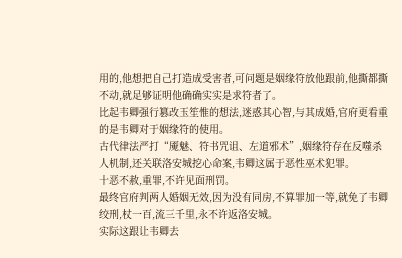用的,他想把自己打造成受害者,可问题是姻缘符放他跟前,他撕都撕不动,就足够证明他确确实实是求符者了。
比起韦卿强行篡改玉笙惟的想法,迷惑其心智,与其成婚,官府更看重的是韦卿对于姻缘符的使用。
古代律法严打“魇魅、符书咒诅、左道邪术”,姻缘符存在反噬杀人机制,还关联洛安城挖心命案,韦卿这属于恶性巫术犯罪。
十恶不赦,重罪,不许见面刑罚。
最终官府判两人婚姻无效,因为没有同房,不算罪加一等,就免了韦卿绞刑,杖一百,流三千里,永不许返洛安城。
实际这跟让韦卿去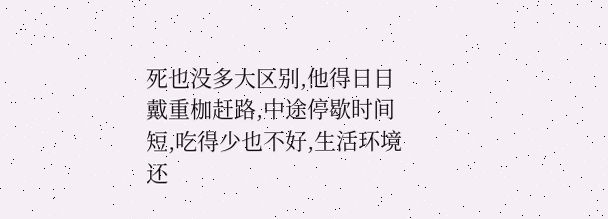死也没多大区别,他得日日戴重枷赶路,中途停歇时间短,吃得少也不好,生活环境还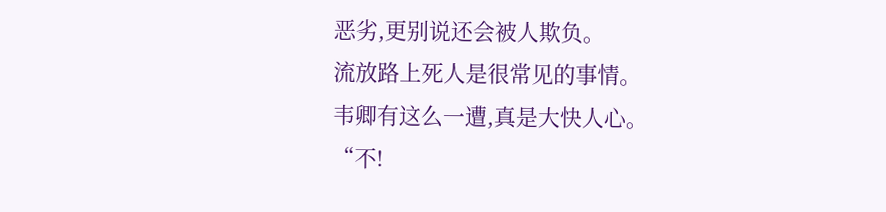恶劣,更别说还会被人欺负。
流放路上死人是很常见的事情。
韦卿有这么一遭,真是大快人心。
“不!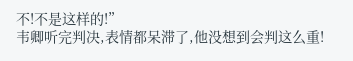不!不是这样的!”
韦卿听完判决,表情都呆滞了,他没想到会判这么重!